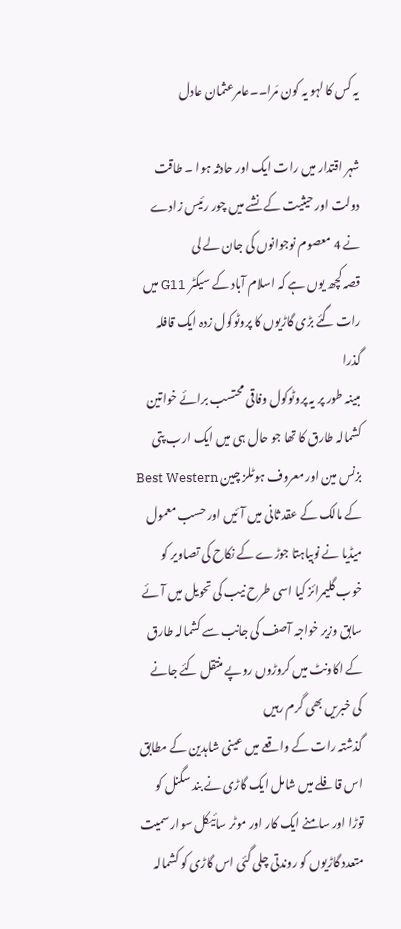یہ کس کا لہو یہ کون مَرا۔۔عامرعثمان عادل

شہر اقتدار میں رات ایک اور حادثہ ہوا ۔ طاقت دولت اور حیثیت کے نشے میں چور رئیس زادے نے 4 معصوم نوجوانوں کی جان لے لی
قصہ کچھ یوں ہے کہ اسلام آباد کے سیکٹر G11 میں رات گئے بڑی گاڑیوں کا پروٹوکول زدہ ایک قافلہ گذرا
مبینہ طور پر یہ پروٹوکول وفاقی محتسب برائے خواتین کشمالہ طارق کا تھا جو حال ہی میں ایک ارب پتی بزنس مین اور معروف ہوٹلز چین Best Western کے مالک کے عقد ثانی میں آئیں اور حسب معمول میڈیا نے نوبیاہتا جوڑے کے نکاح کی تصاویر کو خوب گلیمرائز کیا اسی طرح نیب کی تحویل میں آئے سابق وزیر خواجہ آصف کی جانب سے کشمالہ طارق کے اکاونٹ میں کروڑوں روپے منتقل کئے جانے کی خبریں بھی گرم رہیں
گذشتہ رات کے واقعے میں عینی شاہدین کے مطابق اس قافلے میں شامل ایک گاڑی نے بند سگنل کو توڑا اور سامنے ایک کار اور موٹر سائیکل سوار سمیت متعدد گاڑیوں کو روندتی چلی گئی اس گاڑی کو کشمالہ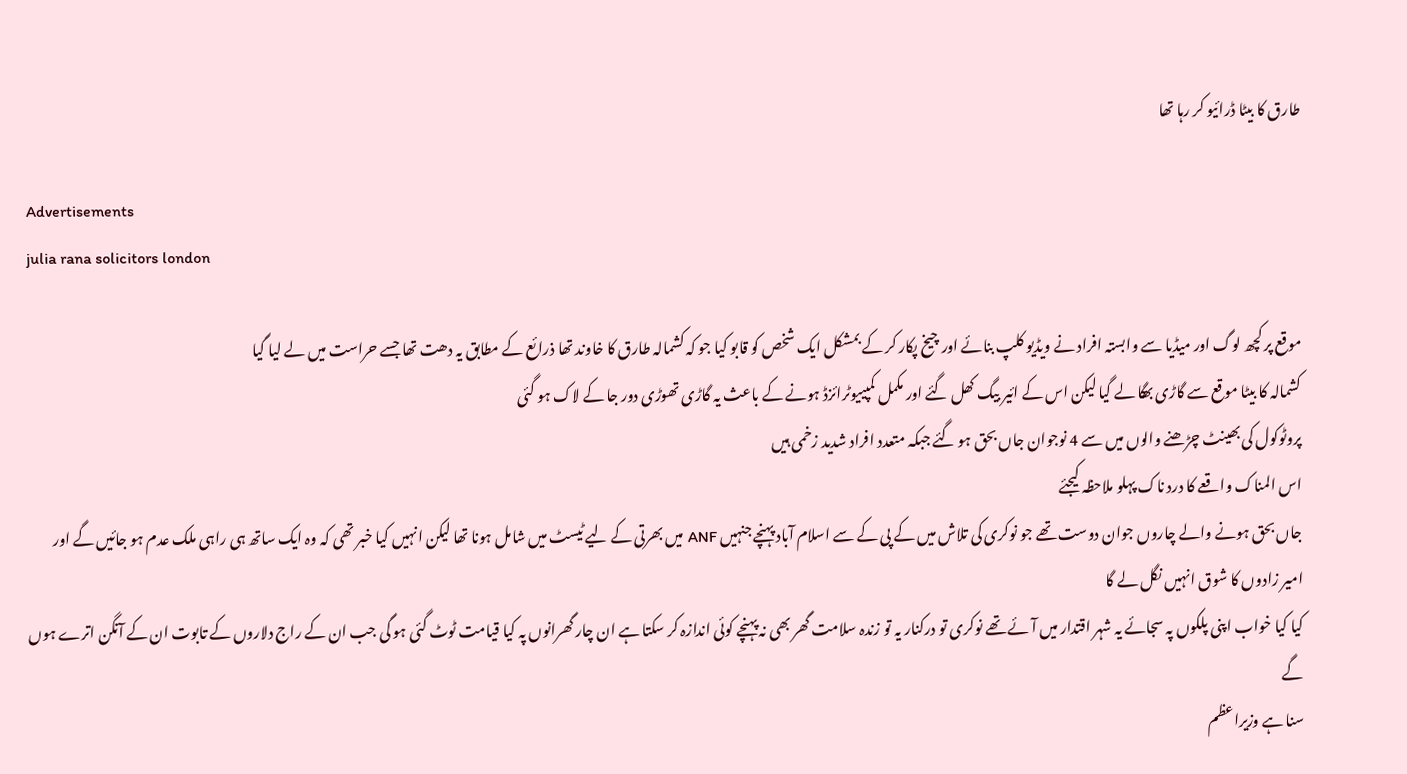طارق کا بیٹا ڈرائیو کر رہا تھا

Advertisements
julia rana solicitors london

موقع پر کچھ لوگ اور میڈیا سے وابستہ افراد نے ویڈیو کلپ بنائے اور چیخ پکار کر کے بمشکل ایک شخص کو قابو کیا جو کہ کشمالہ طارق کا خاوند تھا ذرائع کے مطابق یہ دھت تھا جسے حراست میں لے لیا گیا
کشمالہ کا بیٹا موقع سے گاڑی بھگا لے گیا لیکن اس کے ائیر بیگ کھل گئے اور مکمل کمپییوٹرائزڈ ہونے کے باعث یہ گاڑی تھوڑی دور جا کے لاک ہو گئی
پروٹوکول کی بھینٹ چڑھنے والوں میں سے 4 نوجوان جاں بحق ہو گئے جبکہ متعدد افراد شدید زخمی ہیں
اس المناک واقعے کا درد ناک پہلو ملاحظہ کیجئے
جاں بحق ہونے والے چاروں جوان دوست تھے جو نوکری کی تلاش میں کے پی کے سے اسلام آباد پہنچے جنہیں ANF میں بھرتی کے لیے ٹیسٹ میں شامل ہونا تھا لیکن انہیں کیا خبر تھی کہ وہ ایک ساتھ ہی راہی ملک عدم ہو جائیں گے اور امیر زادوں کا شوق انہیں نگل لے گا
کیا کیا خواب اپنی پلکوں پہ سجائے یہ شہر اقتدار میں آئے تھے نوکری تو درکنار یہ تو زندہ سلامت گھر بھی نہ پہنچے کوئی اندازہ کر سکتا ہے ان چار گھرانوں پہ کیا قیامت ٹوٹ گئی ہو گی جب ان کے راج دلاروں کے تابوت ان کے آنگن اترے ہوں گے
سنا ہے وزیراعظم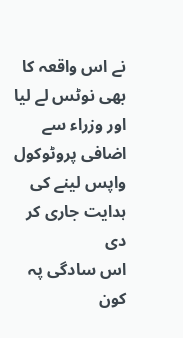نے اس واقعہ کا بھی نوٹس لے لیا اور وزراء سے اضافی پروٹوکول واپس لینے کی ہدایت جاری کر دی
اس سادگی پہ کون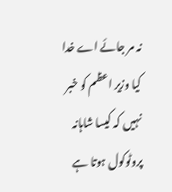نہ مر جائے اے خدا
کیا وزیر اعظم کو خبر نہیں کہ کیسا شاہانہ پروٹوکول ہوتا ہے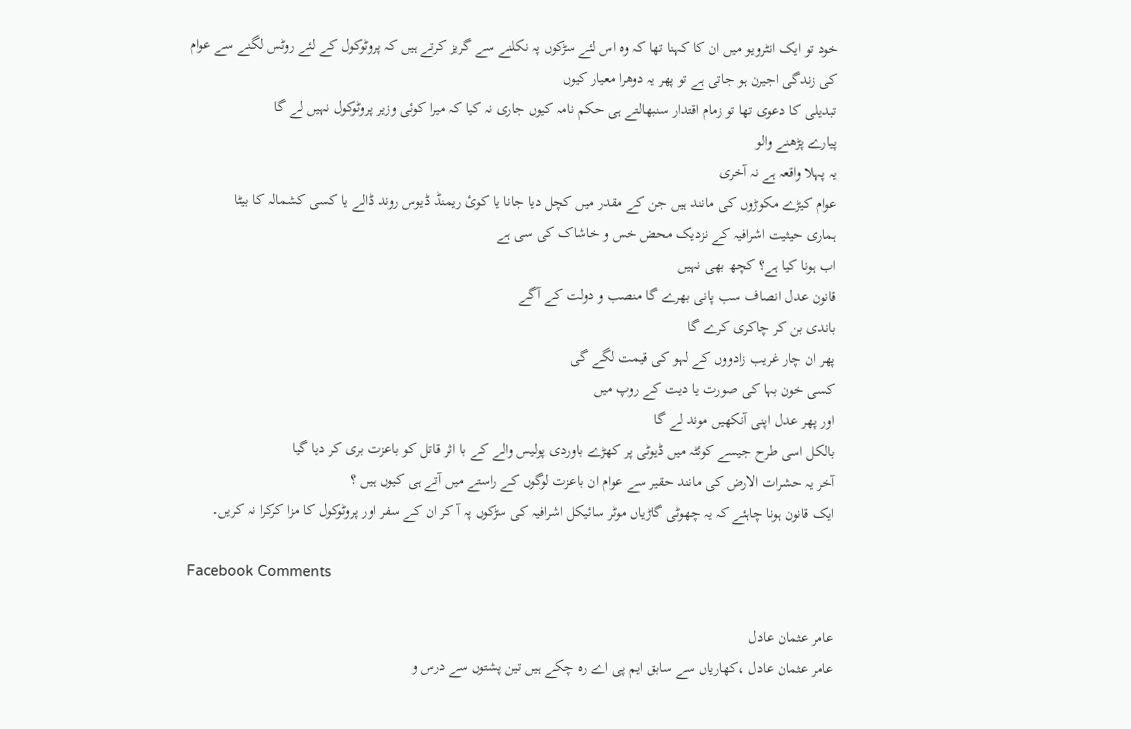خود تو ایک انٹرویو میں ان کا کہنا تھا کہ وہ اس لئے سڑکوں پہ نکلنے سے گریز کرتے ہیں کہ پروٹوکول کے لئے روٹس لگنے سے عوام کی زندگی اجیرن ہو جاتی ہے تو پھر یہ دوھرا معیار کیوں
تبدیلی کا دعوی تھا تو زمام اقتدار سنبھالتے ہی حکم نامہ کیوں جاری نہ کیا کہ میرا کوئی وزیر پروٹوکول نہیں لے گا
پیارے پڑھنے والو
یہ پہلا واقعہ ہے نہ آخری
عوام کیڑے مکوڑوں کی مانند ہیں جن کے مقدر میں کچل دیا جانا یا کوئ ریمنڈ ڈیوس روند ڈالے یا کسی کشمالہ کا بیٹا
ہماری حیثیت اشرافیہ کے نزدیک محض خس و خاشاک کی سی ہے
اب ہونا کیا ہے؟ کچھ بھی نہیں
قانون عدل انصاف سب پانی بھرے گا منصب و دولت کے آگے
باندی بن کر چاکری کرے گا
پھر ان چار غریب زادووں کے لہو کی قیمت لگے گی
کسی خون بہا کی صورت یا دیت کے روپ میں
اور پھر عدل اپنی آنکھیں موند لے گا
بالکل اسی طرح جیسے کوئٹہ میں ڈیوٹی پر کھڑے باوردی پولیس والے کے با اثر قاتل کو باعزت بری کر دیا گیا
آخر یہ حشرات الارض کی مانند حقیر سے عوام ان باعزت لوگوں کے راستے میں آتے ہی کیوں ہیں ؟
ایک قانون ہونا چاہئے کہ یہ چھوٹی گاڑیاں موٹر سائیکل اشرافیہ کی سڑکوں پہ آ کر ان کے سفر اور پروٹوکول کا مزا کرکرا نہ کریں۔

Facebook Comments

عامر عثمان عادل
عامر عثمان عادل ،کھاریاں سے سابق ایم پی اے رہ چکے ہیں تین پشتوں سے درس و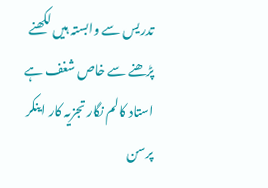تدریس سے وابستہ ہیں لکھنے پڑھنے سے خاص شغف ہے استاد کالم نگار تجزیہ کار اینکر پرسن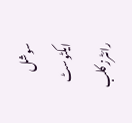سوشل ایکٹوسٹ رائٹرز کلب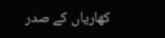کھاریاں کے صدر